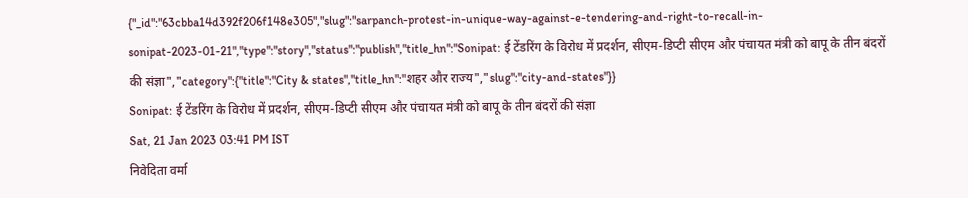{"_id":"63cbba14d392f206f148e305","slug":"sarpanch-protest-in-unique-way-against-e-tendering-and-right-to-recall-in-sonipat-2023-01-21","type":"story","status":"publish","title_hn":"Sonipat: ई टेंडरिंग के विरोध में प्रदर्शन, सीएम-डिप्टी सीएम और पंचायत मंत्री को बापू के तीन बंदरों की संज्ञा","category":{"title":"City & states","title_hn":"शहर और राज्य","slug":"city-and-states"}}
Sonipat: ई टेंडरिंग के विरोध में प्रदर्शन, सीएम-डिप्टी सीएम और पंचायत मंत्री को बापू के तीन बंदरों की संज्ञा
Sat, 21 Jan 2023 03:41 PM IST
निवेदिता वर्मा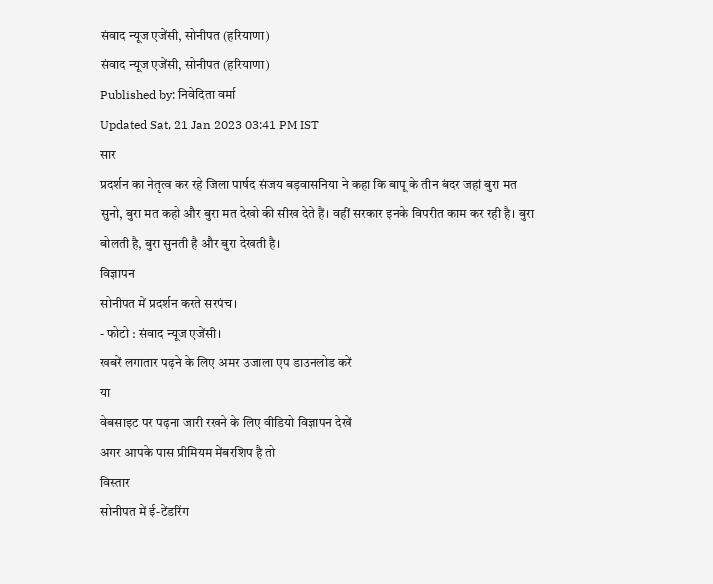संवाद न्यूज एजेंसी, सोनीपत (हरियाणा)
संवाद न्यूज एजेंसी, सोनीपत (हरियाणा)
Published by: निवेदिता वर्मा
Updated Sat, 21 Jan 2023 03:41 PM IST
सार
प्रदर्शन का नेतृत्व कर रहे जिला पार्षद संजय बड़वासनिया ने कहा कि बापू के तीन बंदर जहां बुरा मत सुनो, बुरा मत कहो और बुरा मत देखो की सीख देते हैं। वहीं सरकार इनके विपरीत काम कर रही है। बुरा बोलती है, बुरा सुनती है और बुरा देखती है।
विज्ञापन
सोनीपत में प्रदर्शन करते सरपंच।
- फोटो : संवाद न्यूज एजेंसी।
खबरें लगातार पढ़ने के लिए अमर उजाला एप डाउनलोड करें
या
वेबसाइट पर पढ़ना जारी रखने के लिए वीडियो विज्ञापन देखें
अगर आपके पास प्रीमियम मेंबरशिप है तो
विस्तार
सोनीपत में ई-टेंडरिंग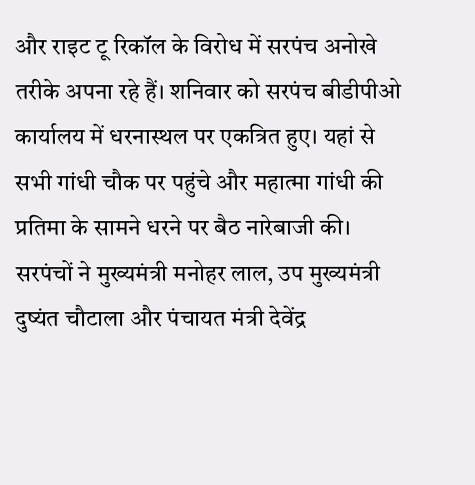और राइट टू रिकॉल के विरोध में सरपंच अनोखे तरीके अपना रहे हैं। शनिवार को सरपंच बीडीपीओ कार्यालय में धरनास्थल पर एकत्रित हुए। यहां से सभी गांधी चौक पर पहुंचे और महात्मा गांधी की प्रतिमा के सामने धरने पर बैठ नारेबाजी की। सरपंचों ने मुख्यमंत्री मनोहर लाल, उप मुख्यमंत्री दुष्यंत चौटाला और पंचायत मंत्री देवेंद्र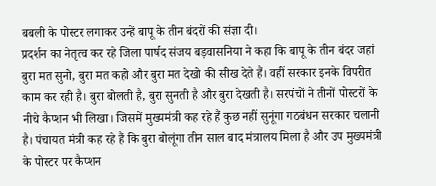बबली के पोस्टर लगाकर उन्हें बापू के तीन बंदरों की संज्ञा दी।
प्रदर्शन का नेतृत्व कर रहे जिला पार्षद संजय बड़वासनिया ने कहा कि बापू के तीन बंदर जहां बुरा मत सुनो, बुरा मत कहो और बुरा मत देखो की सीख देते हैं। वहीं सरकार इनके विपरीत काम कर रही है। बुरा बोलती है, बुरा सुनती है और बुरा देखती है। सरपंचों ने तीनों पोस्टरों के नीचे कैप्शन भी लिखा। जिसमें मुख्यमंत्री कह रहे हैं कुछ नहीं सुनूंगा गठबंधन सरकार चलानी है। पंचायत मंत्री कह रहे हैं कि बुरा बोलूंगा तीन साल बाद मंत्रालय मिला है और उप मुख्यमंत्री के पोस्टर पर कैप्शन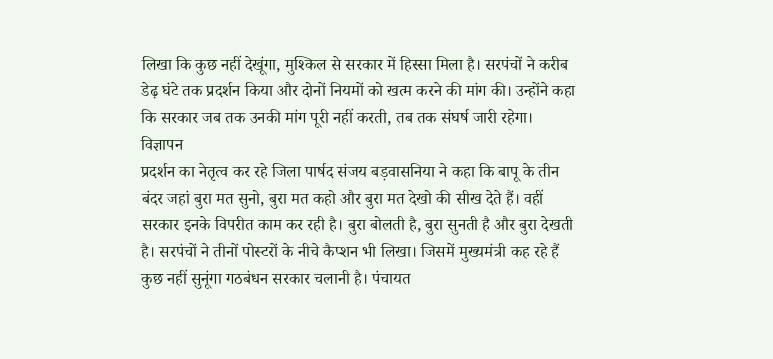लिखा कि कुछ नहीं देखूंगा, मुश्किल से सरकार में हिस्सा मिला है। सरपंचों ने करीब डेढ़ घंटे तक प्रदर्शन किया और दोनों नियमों को खत्म करने की मांग की। उन्होंने कहा कि सरकार जब तक उनकी मांग पूरी नहीं करती, तब तक संघर्ष जारी रहेगा।
विज्ञापन
प्रदर्शन का नेतृत्व कर रहे जिला पार्षद संजय बड़वासनिया ने कहा कि बापू के तीन बंदर जहां बुरा मत सुनो, बुरा मत कहो और बुरा मत देखो की सीख देते हैं। वहीं सरकार इनके विपरीत काम कर रही है। बुरा बोलती है, बुरा सुनती है और बुरा देखती है। सरपंचों ने तीनों पोस्टरों के नीचे कैप्शन भी लिखा। जिसमें मुख्यमंत्री कह रहे हैं कुछ नहीं सुनूंगा गठबंधन सरकार चलानी है। पंचायत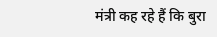मंत्री कह रहे हैं कि बुरा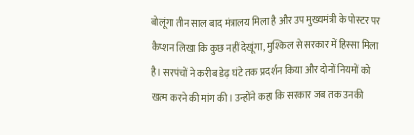बोलूंगा तीन साल बाद मंत्रालय मिला है और उप मुख्यमंत्री के पोस्टर पर कैप्शन लिखा कि कुछ नहीं देखूंगा, मुश्किल से सरकार में हिस्सा मिला है। सरपंचों ने करीब डेढ़ घंटे तक प्रदर्शन किया और दोनों नियमों को खत्म करने की मांग की। उन्होंने कहा कि सरकार जब तक उनकी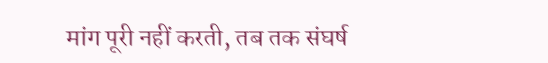मांग पूरी नहीं करती, तब तक संघर्ष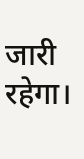जारी रहेगा।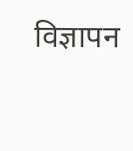विज्ञापन